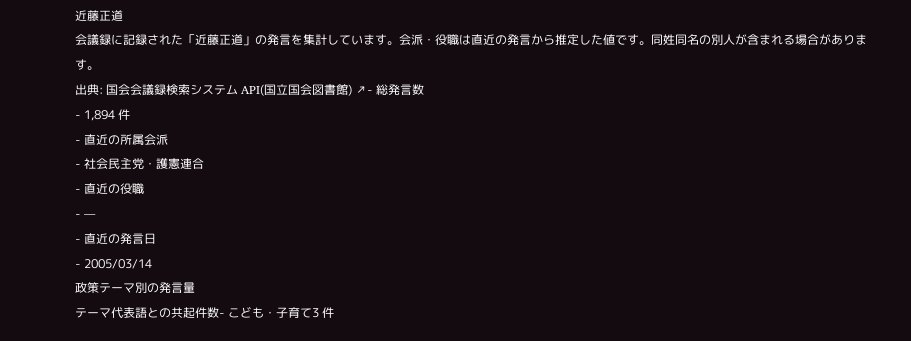近藤正道
会議録に記録された「近藤正道」の発言を集計しています。会派・役職は直近の発言から推定した値です。同姓同名の別人が含まれる場合があります。
出典: 国会会議録検索システム API(国立国会図書館) ↗- 総発言数
- 1,894 件
- 直近の所属会派
- 社会民主党・護憲連合
- 直近の役職
- —
- 直近の発言日
- 2005/03/14
政策テーマ別の発言量
テーマ代表語との共起件数- こども・子育て3 件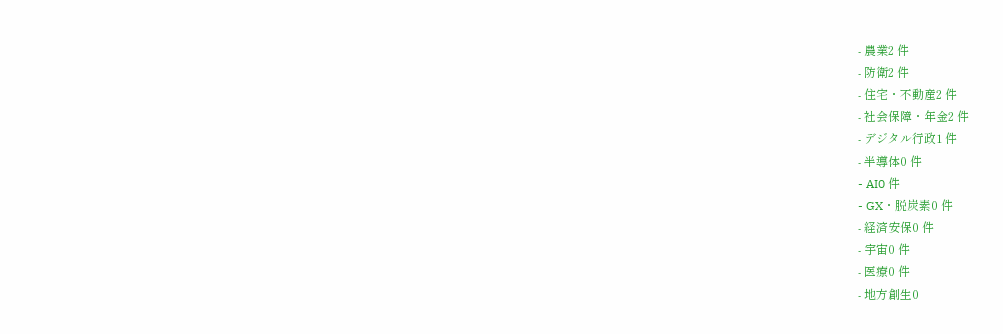- 農業2 件
- 防衛2 件
- 住宅・不動産2 件
- 社会保障・年金2 件
- デジタル行政1 件
- 半導体0 件
- AI0 件
- GX・脱炭素0 件
- 経済安保0 件
- 宇宙0 件
- 医療0 件
- 地方創生0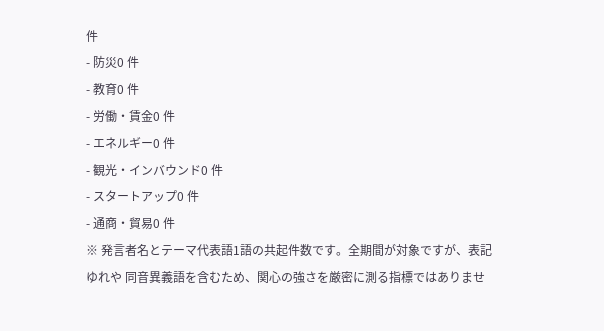件
- 防災0 件
- 教育0 件
- 労働・賃金0 件
- エネルギー0 件
- 観光・インバウンド0 件
- スタートアップ0 件
- 通商・貿易0 件
※ 発言者名とテーマ代表語1語の共起件数です。全期間が対象ですが、表記ゆれや 同音異義語を含むため、関心の強さを厳密に測る指標ではありませ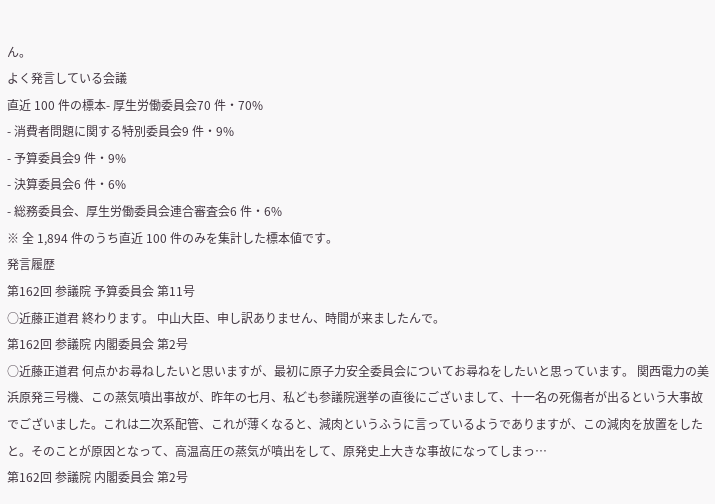ん。
よく発言している会議
直近 100 件の標本- 厚生労働委員会70 件・70%
- 消費者問題に関する特別委員会9 件・9%
- 予算委員会9 件・9%
- 決算委員会6 件・6%
- 総務委員会、厚生労働委員会連合審査会6 件・6%
※ 全 1,894 件のうち直近 100 件のみを集計した標本値です。
発言履歴
第162回 参議院 予算委員会 第11号
○近藤正道君 終わります。 中山大臣、申し訳ありません、時間が来ましたんで。
第162回 参議院 内閣委員会 第2号
○近藤正道君 何点かお尋ねしたいと思いますが、最初に原子力安全委員会についてお尋ねをしたいと思っています。 関西電力の美浜原発三号機、この蒸気噴出事故が、昨年の七月、私ども参議院選挙の直後にございまして、十一名の死傷者が出るという大事故でございました。これは二次系配管、これが薄くなると、減肉というふうに言っているようでありますが、この減肉を放置をしたと。そのことが原因となって、高温高圧の蒸気が噴出をして、原発史上大きな事故になってしまっ…
第162回 参議院 内閣委員会 第2号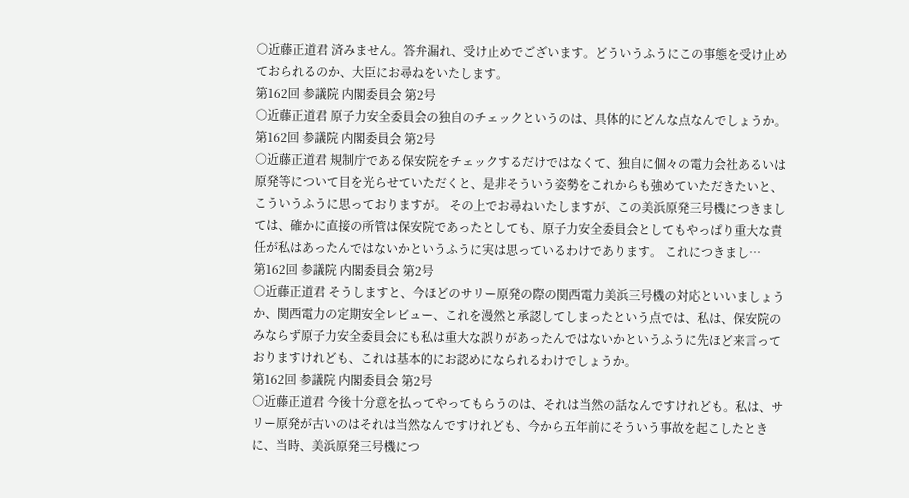○近藤正道君 済みません。答弁漏れ、受け止めでございます。どういうふうにこの事態を受け止めておられるのか、大臣にお尋ねをいたします。
第162回 参議院 内閣委員会 第2号
○近藤正道君 原子力安全委員会の独自のチェックというのは、具体的にどんな点なんでしょうか。
第162回 参議院 内閣委員会 第2号
○近藤正道君 規制庁である保安院をチェックするだけではなくて、独自に個々の電力会社あるいは原発等について目を光らせていただくと、是非そういう姿勢をこれからも強めていただきたいと、こういうふうに思っておりますが。 その上でお尋ねいたしますが、この美浜原発三号機につきましては、確かに直接の所管は保安院であったとしても、原子力安全委員会としてもやっぱり重大な責任が私はあったんではないかというふうに実は思っているわけであります。 これにつきまし…
第162回 参議院 内閣委員会 第2号
○近藤正道君 そうしますと、今ほどのサリー原発の際の関西電力美浜三号機の対応といいましょうか、関西電力の定期安全レビュー、これを漫然と承認してしまったという点では、私は、保安院のみならず原子力安全委員会にも私は重大な誤りがあったんではないかというふうに先ほど来言っておりますけれども、これは基本的にお認めになられるわけでしょうか。
第162回 参議院 内閣委員会 第2号
○近藤正道君 今後十分意を払ってやってもらうのは、それは当然の話なんですけれども。私は、サリー原発が古いのはそれは当然なんですけれども、今から五年前にそういう事故を起こしたときに、当時、美浜原発三号機につ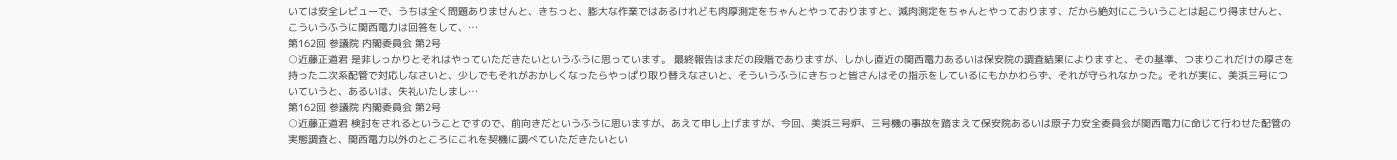いては安全レビューで、うちは全く問題ありませんと、きちっと、膨大な作業ではあるけれども肉厚測定をちゃんとやっておりますと、減肉測定をちゃんとやっております、だから絶対にこういうことは起こり得ませんと、こういうふうに関西電力は回答をして、…
第162回 参議院 内閣委員会 第2号
○近藤正道君 是非しっかりとそれはやっていただきたいというふうに思っています。 最終報告はまだの段階でありますが、しかし直近の関西電力あるいは保安院の調査結果によりますと、その基準、つまりこれだけの厚さを持った二次系配管で対応しなさいと、少しでもそれがおかしくなったらやっぱり取り替えなさいと、そういうふうにきちっと皆さんはその指示をしているにもかかわらず、それが守られなかった。それが実に、美浜三号についていうと、あるいは、失礼いたしまし…
第162回 参議院 内閣委員会 第2号
○近藤正道君 検討をされるということですので、前向きだというふうに思いますが、あえて申し上げますが、今回、美浜三号炉、三号機の事故を踏まえて保安院あるいは原子力安全委員会が関西電力に命じて行わせた配管の実態調査と、関西電力以外のところにこれを契機に調べていただきたいとい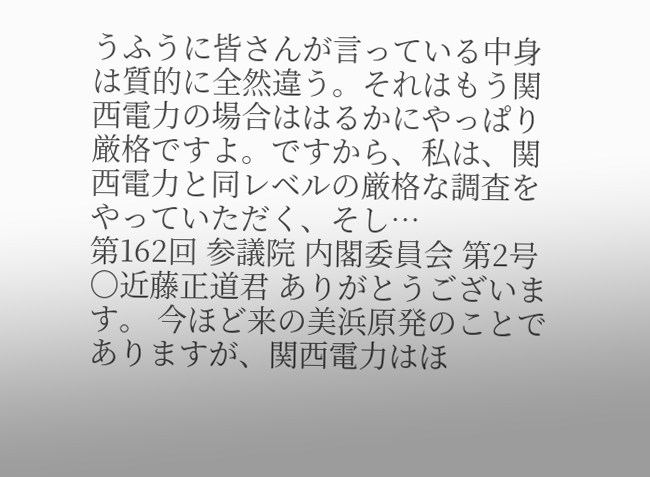うふうに皆さんが言っている中身は質的に全然違う。それはもう関西電力の場合ははるかにやっぱり厳格ですよ。ですから、私は、関西電力と同レベルの厳格な調査をやっていただく、そし…
第162回 参議院 内閣委員会 第2号
○近藤正道君 ありがとうございます。 今ほど来の美浜原発のことでありますが、関西電力はほ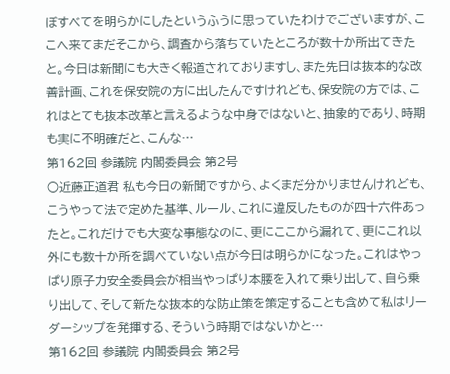ぼすべてを明らかにしたというふうに思っていたわけでございますが、ここへ来てまだそこから、調査から落ちていたところが数十か所出てきたと。今日は新聞にも大きく報道されておりますし、また先日は抜本的な改善計画、これを保安院の方に出したんですけれども、保安院の方では、これはとても抜本改革と言えるような中身ではないと、抽象的であり、時期も実に不明確だと、こんな…
第162回 参議院 内閣委員会 第2号
○近藤正道君 私も今日の新聞ですから、よくまだ分かりませんけれども、こうやって法で定めた基準、ルール、これに違反したものが四十六件あったと。これだけでも大変な事態なのに、更にここから漏れて、更にこれ以外にも数十か所を調べていない点が今日は明らかになった。これはやっぱり原子力安全委員会が相当やっぱり本腰を入れて乗り出して、自ら乗り出して、そして新たな抜本的な防止策を策定することも含めて私はリーダーシップを発揮する、そういう時期ではないかと…
第162回 参議院 内閣委員会 第2号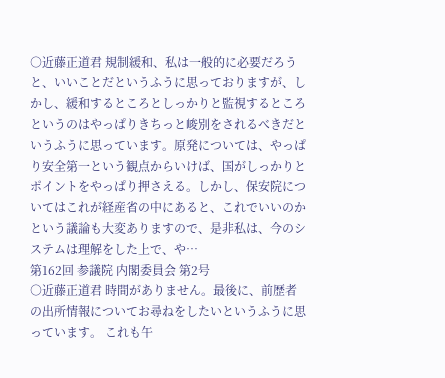○近藤正道君 規制緩和、私は一般的に必要だろうと、いいことだというふうに思っておりますが、しかし、緩和するところとしっかりと監視するところというのはやっぱりきちっと峻別をされるべきだというふうに思っています。原発については、やっぱり安全第一という観点からいけば、国がしっかりとポイントをやっぱり押さえる。しかし、保安院についてはこれが経産省の中にあると、これでいいのかという議論も大変ありますので、是非私は、今のシステムは理解をした上で、や…
第162回 参議院 内閣委員会 第2号
○近藤正道君 時間がありません。最後に、前歴者の出所情報についてお尋ねをしたいというふうに思っています。 これも午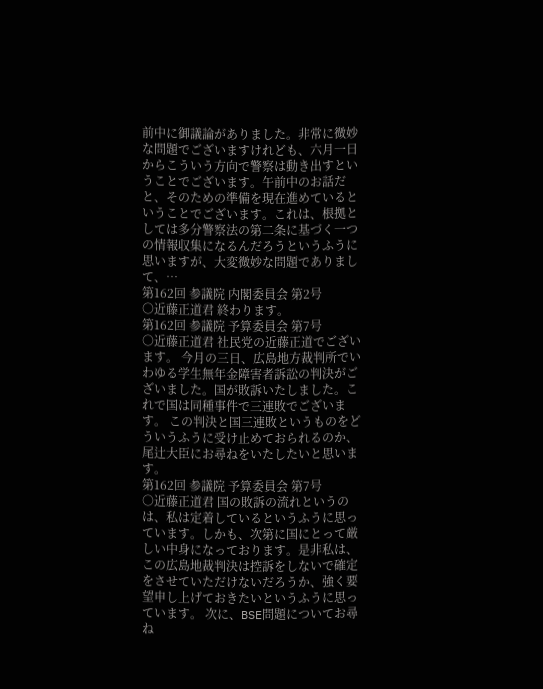前中に御議論がありました。非常に微妙な問題でございますけれども、六月一日からこういう方向で警察は動き出すということでございます。午前中のお話だと、そのための準備を現在進めているということでございます。これは、根拠としては多分警察法の第二条に基づく一つの情報収集になるんだろうというふうに思いますが、大変微妙な問題でありまして、…
第162回 参議院 内閣委員会 第2号
○近藤正道君 終わります。
第162回 参議院 予算委員会 第7号
○近藤正道君 社民党の近藤正道でございます。 今月の三日、広島地方裁判所でいわゆる学生無年金障害者訴訟の判決がございました。国が敗訴いたしました。これで国は同種事件で三連敗でございます。 この判決と国三連敗というものをどういうふうに受け止めておられるのか、尾辻大臣にお尋ねをいたしたいと思います。
第162回 参議院 予算委員会 第7号
○近藤正道君 国の敗訴の流れというのは、私は定着しているというふうに思っています。しかも、次第に国にとって厳しい中身になっております。是非私は、この広島地裁判決は控訴をしないで確定をさせていただけないだろうか、強く要望申し上げておきたいというふうに思っています。 次に、BSE問題についてお尋ね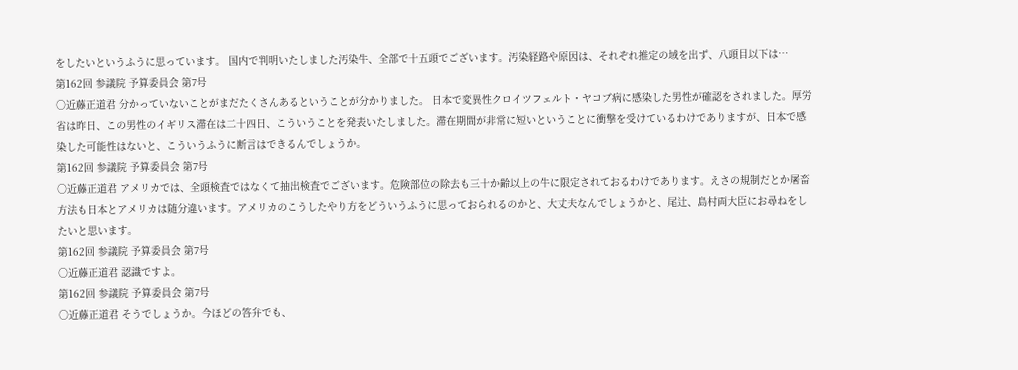をしたいというふうに思っています。 国内で判明いたしました汚染牛、全部で十五頭でございます。汚染経路や原因は、それぞれ推定の域を出ず、八頭目以下は…
第162回 参議院 予算委員会 第7号
○近藤正道君 分かっていないことがまだたくさんあるということが分かりました。 日本で変異性クロイツフェルト・ヤコブ病に感染した男性が確認をされました。厚労省は昨日、この男性のイギリス滞在は二十四日、こういうことを発表いたしました。滞在期間が非常に短いということに衝撃を受けているわけでありますが、日本で感染した可能性はないと、こういうふうに断言はできるんでしょうか。
第162回 参議院 予算委員会 第7号
○近藤正道君 アメリカでは、全頭検査ではなくて抽出検査でございます。危険部位の除去も三十か齢以上の牛に限定されておるわけであります。えさの規制だとか屠畜方法も日本とアメリカは随分違います。アメリカのこうしたやり方をどういうふうに思っておられるのかと、大丈夫なんでしょうかと、尾辻、島村両大臣にお尋ねをしたいと思います。
第162回 参議院 予算委員会 第7号
○近藤正道君 認識ですよ。
第162回 参議院 予算委員会 第7号
○近藤正道君 そうでしょうか。今ほどの答弁でも、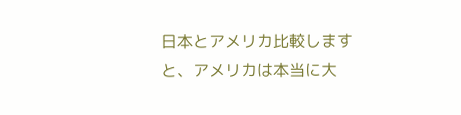日本とアメリカ比較しますと、アメリカは本当に大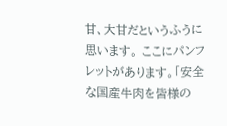甘、大甘だというふうに思います。 ここにパンフレットがあります。「安全な国産牛肉を皆様の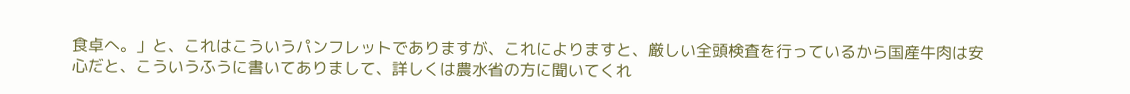食卓へ。」と、これはこういうパンフレットでありますが、これによりますと、厳しい全頭検査を行っているから国産牛肉は安心だと、こういうふうに書いてありまして、詳しくは農水省の方に聞いてくれ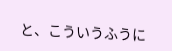と、こういうふうに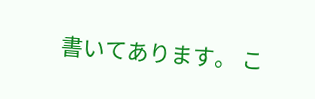書いてあります。 こ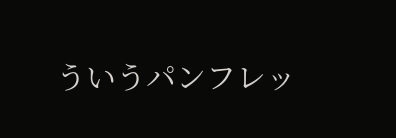ういうパンフレッ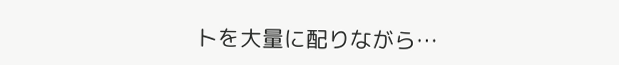トを大量に配りながら…